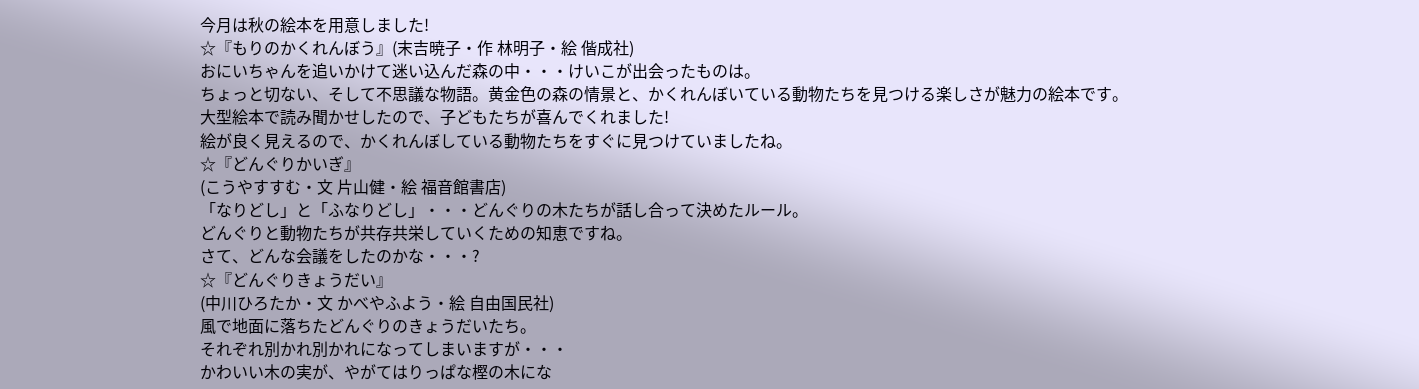今月は秋の絵本を用意しました!
☆『もりのかくれんぼう』(末吉暁子・作 林明子・絵 偕成社)
おにいちゃんを追いかけて迷い込んだ森の中・・・けいこが出会ったものは。
ちょっと切ない、そして不思議な物語。黄金色の森の情景と、かくれんぼいている動物たちを見つける楽しさが魅力の絵本です。
大型絵本で読み聞かせしたので、子どもたちが喜んでくれました!
絵が良く見えるので、かくれんぼしている動物たちをすぐに見つけていましたね。
☆『どんぐりかいぎ』
(こうやすすむ・文 片山健・絵 福音館書店)
「なりどし」と「ふなりどし」・・・どんぐりの木たちが話し合って決めたルール。
どんぐりと動物たちが共存共栄していくための知恵ですね。
さて、どんな会議をしたのかな・・・?
☆『どんぐりきょうだい』
(中川ひろたか・文 かべやふよう・絵 自由国民社)
風で地面に落ちたどんぐりのきょうだいたち。
それぞれ別かれ別かれになってしまいますが・・・
かわいい木の実が、やがてはりっぱな樫の木にな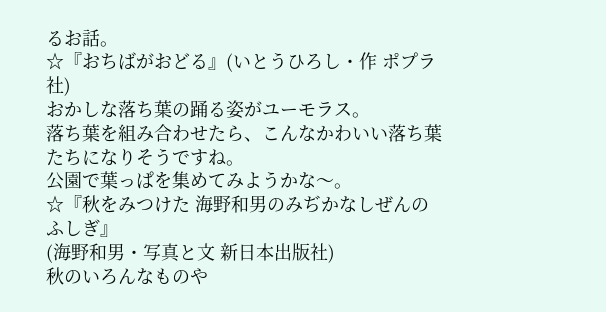るお話。
☆『おちばがおどる』(いとうひろし・作 ポプラ社)
おかしな落ち葉の踊る姿がユーモラス。
落ち葉を組み合わせたら、こんなかわいい落ち葉たちになりそうですね。
公園で葉っぱを集めてみようかな〜。
☆『秋をみつけた 海野和男のみぢかなしぜんのふしぎ』
(海野和男・写真と文 新日本出版社)
秋のいろんなものや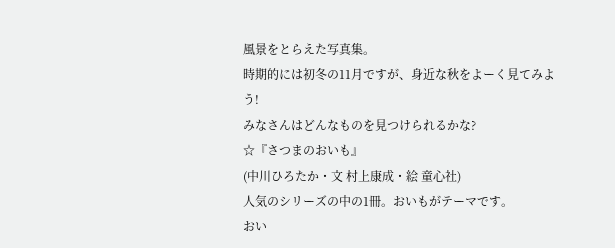風景をとらえた写真集。
時期的には初冬の11月ですが、身近な秋をよーく見てみよう!
みなさんはどんなものを見つけられるかな?
☆『さつまのおいも』
(中川ひろたか・文 村上康成・絵 童心社)
人気のシリーズの中の1冊。おいもがテーマです。
おい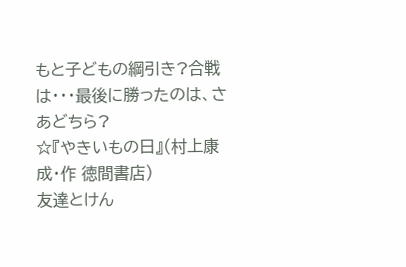もと子どもの綱引き?合戦は・・・最後に勝ったのは、さあどちら?
☆『やきいもの日』(村上康成・作 徳間書店)
友達とけん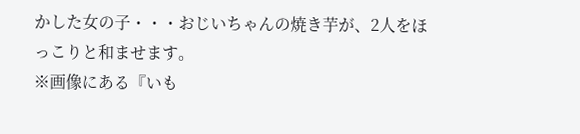かした女の子・・・おじいちゃんの焼き芋が、2人をほっこりと和ませます。
※画像にある『いも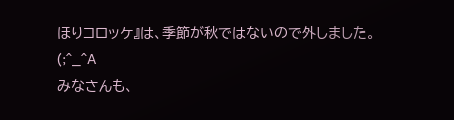ほりコロッケ』は、季節が秋ではないので外しました。(;^_^A
みなさんも、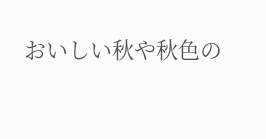おいしい秋や秋色の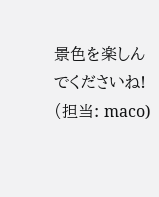景色を楽しんでくださいね!
(担当: maco)